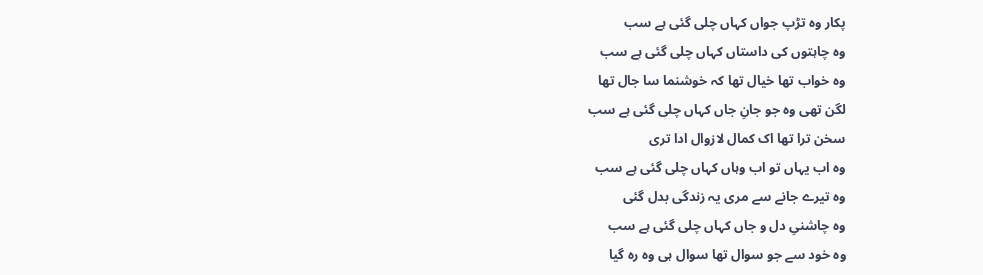پکار وہ تڑپ جواں کہاں چلی گئی ہے سب
وہ چاہتوں کی داستاں کہاں چلی گئی ہے سب
وہ خواب تھا خیال تھا کہ خوشنما سا جال تھا
لگن تھی وہ جو جانِ جاں کہاں چلی گئی ہے سب
سخن ترا تھا اک کمال لازوال ادا تری
وہ اب یہاں تو اب وہاں کہاں چلی گئی ہے سب
وہ تیرے جانے سے مری یہ زندگی بدل گئی
وہ چاشنیِ دل و جاں کہاں چلی گئی ہے سب
وہ خود سے جو سوال تھا سوال ہی وہ رہ گیا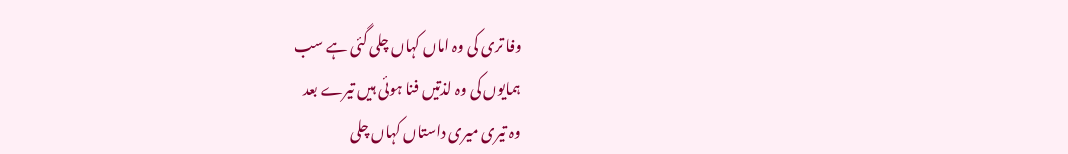وفا تری کی وہ اماں کہاں چلی گئی ہے سب
ہمایوں کی وہ لذتیں فنا ہوئی ہیں تیرے بعد
وہ تیری میری داستاں کہاں چلی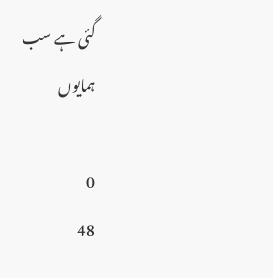گئی ہے سب
ہمایوں

0
48